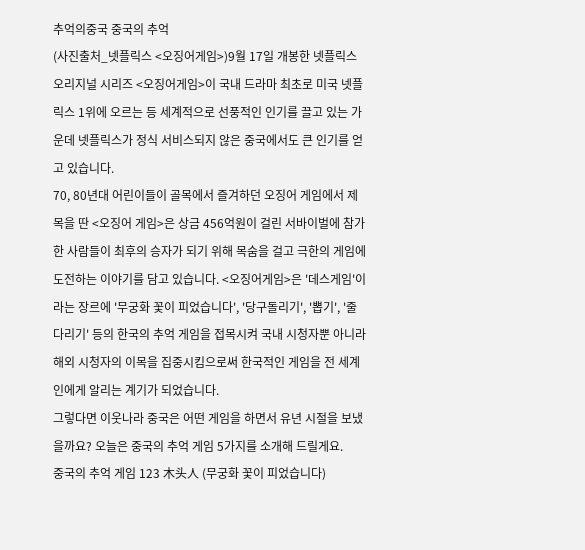추억의중국 중국의 추억
(사진출처_넷플릭스 <오징어게임>)9월 17일 개봉한 넷플릭스 오리지널 시리즈 <오징어게임>이 국내 드라마 최초로 미국 넷플릭스 1위에 오르는 등 세계적으로 선풍적인 인기를 끌고 있는 가운데 넷플릭스가 정식 서비스되지 않은 중국에서도 큰 인기를 얻고 있습니다.
70, 80년대 어린이들이 골목에서 즐겨하던 오징어 게임에서 제목을 딴 <오징어 게임>은 상금 456억원이 걸린 서바이벌에 참가한 사람들이 최후의 승자가 되기 위해 목숨을 걸고 극한의 게임에 도전하는 이야기를 담고 있습니다. <오징어게임>은 '데스게임'이라는 장르에 '무궁화 꽃이 피었습니다', '당구돌리기', '뽑기', '줄다리기' 등의 한국의 추억 게임을 접목시켜 국내 시청자뿐 아니라 해외 시청자의 이목을 집중시킴으로써 한국적인 게임을 전 세계인에게 알리는 계기가 되었습니다.
그렇다면 이웃나라 중국은 어떤 게임을 하면서 유년 시절을 보냈을까요? 오늘은 중국의 추억 게임 5가지를 소개해 드릴게요.
중국의 추억 게임 123 木头人 (무궁화 꽃이 피었습니다)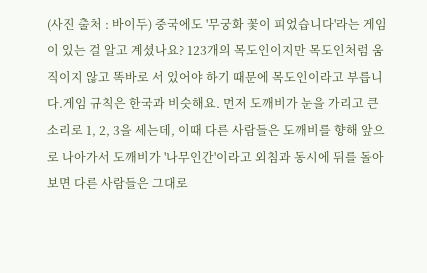(사진 출처 : 바이두) 중국에도 '무궁화 꽃이 피었습니다'라는 게임이 있는 걸 알고 계셨나요? 123개의 목도인이지만 목도인처럼 움직이지 않고 똑바로 서 있어야 하기 때문에 목도인이라고 부릅니다.게임 규칙은 한국과 비슷해요. 먼저 도깨비가 눈을 가리고 큰소리로 1, 2, 3을 세는데, 이때 다른 사람들은 도깨비를 향해 앞으로 나아가서 도깨비가 '나무인간'이라고 외침과 동시에 뒤를 돌아보면 다른 사람들은 그대로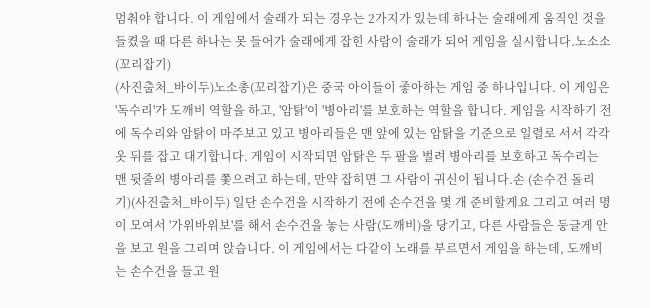멈춰야 합니다. 이 게임에서 술래가 되는 경우는 2가지가 있는데 하나는 술래에게 움직인 것을 들켰을 때 다른 하나는 못 들어가 술래에게 잡힌 사람이 술래가 되어 게임을 실시합니다.노소소(꼬리잡기)
(사진출처_바이두)노소총(꼬리잡기)은 중국 아이들이 좋아하는 게임 중 하나입니다. 이 게임은 '독수리'가 도깨비 역할을 하고, '암탉'이 '병아리'를 보호하는 역할을 합니다. 게임을 시작하기 전에 독수리와 암탉이 마주보고 있고 병아리들은 맨 앞에 있는 암탉을 기준으로 일렬로 서서 각각 옷 뒤를 잡고 대기합니다. 게임이 시작되면 암탉은 두 팔을 벌려 병아리를 보호하고 독수리는 맨 뒷줄의 병아리를 쫓으려고 하는데, 만약 잡히면 그 사람이 귀신이 됩니다.손 (손수건 돌리기)(사진출처_바이두) 일단 손수건을 시작하기 전에 손수건을 몇 개 준비할게요 그리고 여러 명이 모여서 '가위바위보'를 해서 손수건을 놓는 사람(도깨비)을 당기고, 다른 사람들은 둥글게 안을 보고 원을 그리며 앉습니다. 이 게임에서는 다같이 노래를 부르면서 게임을 하는데, 도깨비는 손수건을 들고 원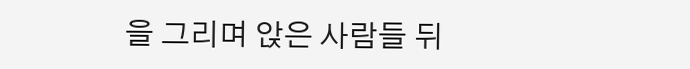을 그리며 앉은 사람들 뒤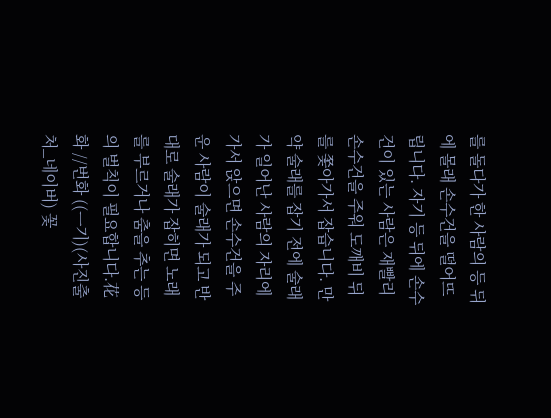를 돌다가 한 사람의 등 뒤에 몰래 손수건을 떨어뜨립니다. 자기 등 뒤에 손수건이 있는 사람은 재빨리 손수건을 주워 도깨비 뒤를 쫓아가서 잡습니다. 만약 술래를 잡기 전에 술래가 일어난 사람의 자리에 가서 앉으면 손수건을 주운 사람이 술래가 되고 반대로 술래가 잡히면 노래를 부르거나 춤을 추는 등의 벌칙이 필요합니다.花화 //번화 ((ᅳ기)(사진출처_네이버) 꽃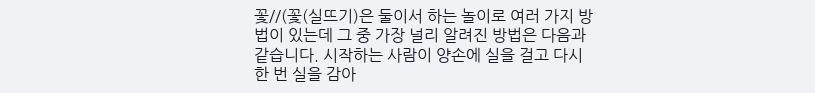꽃//(꽃(실뜨기)은 둘이서 하는 놀이로 여러 가지 방법이 있는데 그 중 가장 널리 알려진 방법은 다음과 같습니다. 시작하는 사람이 양손에 실을 걸고 다시 한 번 실을 감아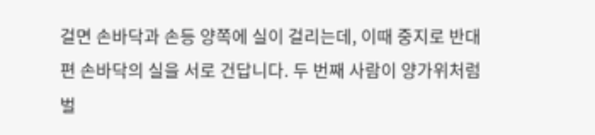걸면 손바닥과 손등 양쪽에 실이 걸리는데, 이때 중지로 반대편 손바닥의 실을 서로 건답니다. 두 번째 사람이 양가위처럼 벌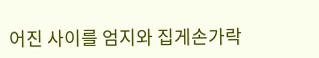어진 사이를 엄지와 집게손가락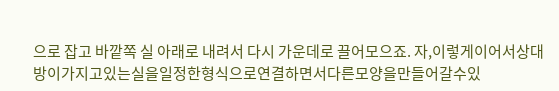으로 잡고 바깥쪽 실 아래로 내려서 다시 가운데로 끌어모으죠. 자,이렇게이어서상대방이가지고있는실을일정한형식으로연결하면서다른모양을만들어갈수있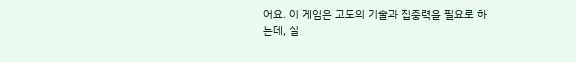어요. 이 게임은 고도의 기술과 집중력을 필요로 하는데, 실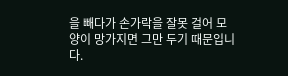을 빼다가 손가락을 잘못 걸어 모양이 망가지면 그만 두기 때문입니다.